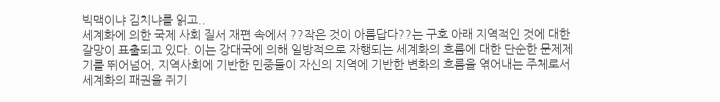빅맥이냐 김치냐를 읽고..
세계화에 의한 국제 사회 질서 재편 속에서 ??작은 것이 아름답다??는 구호 아래 지역적인 것에 대한 갈망이 표출되고 있다. 이는 강대국에 의해 일방적으로 자행되는 세계화의 흐름에 대한 단순한 문제제기를 뛰어넘어, 지역사회에 기반한 민중들이 자신의 지역에 기반한 변화의 흐름을 엮어내는 주체로서 세계화의 패권을 쥐기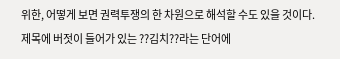위한, 어떻게 보면 권력투쟁의 한 차원으로 해석할 수도 있을 것이다. 제목에 버젓이 들어가 있는 ??김치??라는 단어에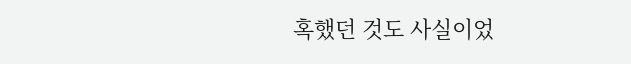혹했던 것도 사실이었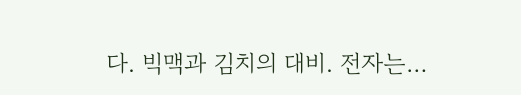다. 빅맥과 김치의 대비. 전자는…